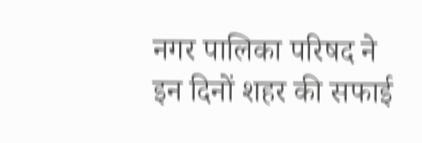नगर पालिका परिषद ने इन दिनों शहर की सफाई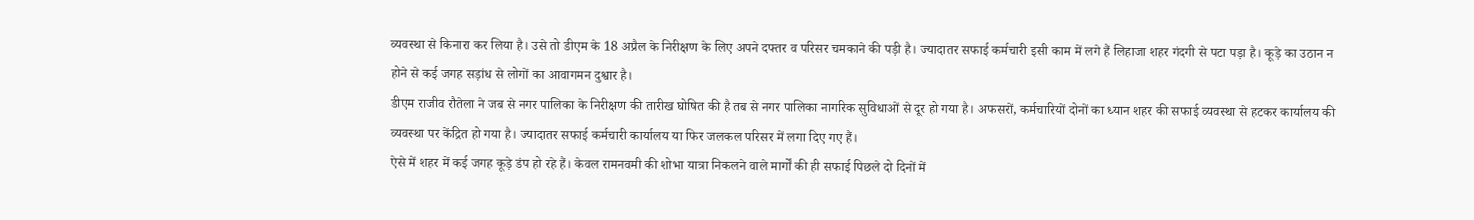व्यवस्था से किनारा कर लिया है। उसे तो डीएम के 18 अप्रैल के निरीक्षण के लिए अपने दफ्तर व परिसर चमकाने की पड़ी है। ज्यादातर सफाई कर्मचारी इसी काम में लगे हैं लिहाजा शहर गंदगी से पटा पड़ा है। कूड़े का उठान न होने से कई जगह सड़ांध से लोगों का आवागमन दुश्वार है।
डीएम राजीव रौतेला ने जब से नगर पालिका के निरीक्षण की तारीख घोषित की है तब से नगर पालिका नागरिक सुविधाओं से दूर हो गया है। अफसरों, कर्मचारियों दोनों का ध्यान शहर की सफाई व्यवस्था से हटकर कार्यालय की व्यवस्था पर केंद्रित हो गया है। ज्यादातर सफाई कर्मचारी कार्यालय या फिर जलकल परिसर में लगा दिए गए हैं।
ऐसे में शहर में कई जगह कूड़े डंप हो रहे हैं। केवल रामनवमी की शोभा यात्रा निकलने वाले मार्गों की ही सफाई पिछले दो दिनों में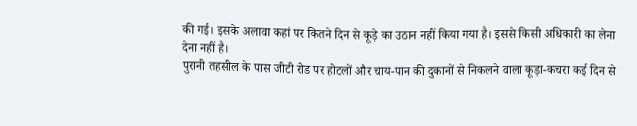की गई। इसके अलावा कहां पर कितने दिन से कूड़े का उठान नहीं किया गया है। इससे किसी अधिकारी का लेना देना नहीं है।
पुरानी तहसील के पास जीटी रोड पर होटलों और चाय-पान की दुकानों से निकलने वाला कूड़ा-कचरा कई दिन से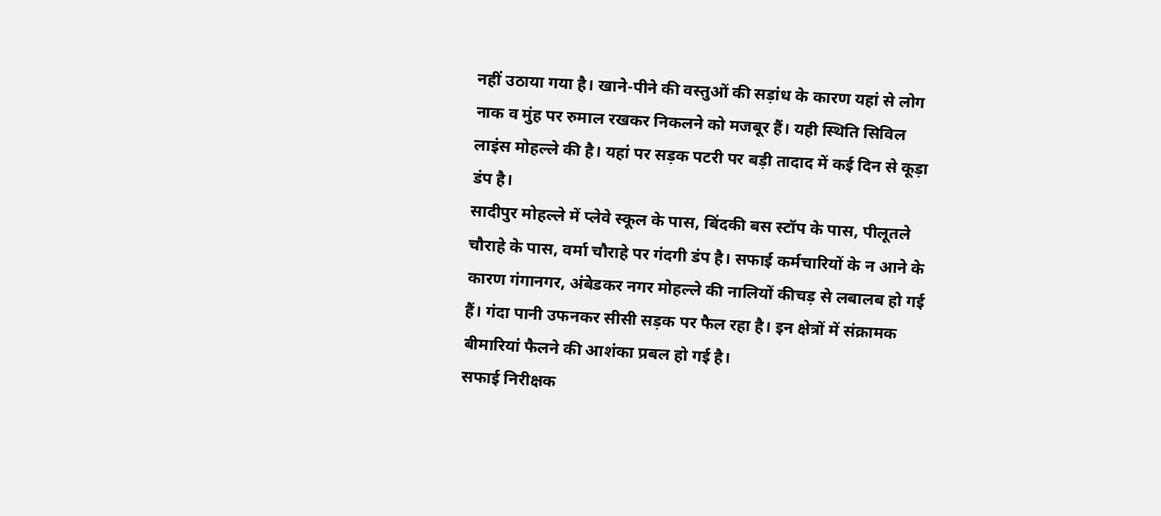नहीं उठाया गया है। खाने-पीने की वस्तुओं की सड़ांध के कारण यहां से लोग नाक व मुंह पर रुमाल रखकर निकलने को मजबूर हैं। यही स्थिति सिविल लाइंस मोहल्ले की है। यहां पर सड़क पटरी पर बड़ी तादाद में कई दिन से कूड़ा डंप है।
सादीपुर मोहल्ले में प्लेवे स्कूल के पास, बिंदकी बस स्टॉप के पास, पीलूतले चौराहे के पास, वर्मा चौराहे पर गंदगी डंप है। सफाई कर्मचारियों के न आने के कारण गंगानगर, अंबेडकर नगर मोहल्ले की नालियों कीचड़ से लबालब हो गई हैं। गंदा पानी उफनकर सीसी सड़क पर फैल रहा है। इन क्षेत्रों में संक्रामक बीमारियां फैलने की आशंका प्रबल हो गई है।
सफाई निरीक्षक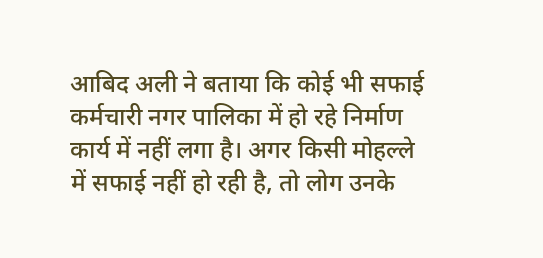आबिद अली ने बताया कि कोई भी सफाई कर्मचारी नगर पालिका में हो रहे निर्माण कार्य में नहीं लगा है। अगर किसी मोहल्ले में सफाई नहीं हो रही है, तो लोग उनके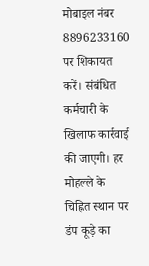मोबाइल नंबर 8896233160 पर शिकायत करें। संबंधित कर्मचारी के खिलाफ कार्रवाई की जाएगी। हर मोहल्ले के चिह्नित स्थान पर डंप कूड़े का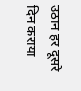उठान हर दूसरे दिन कराया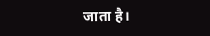जाता है।